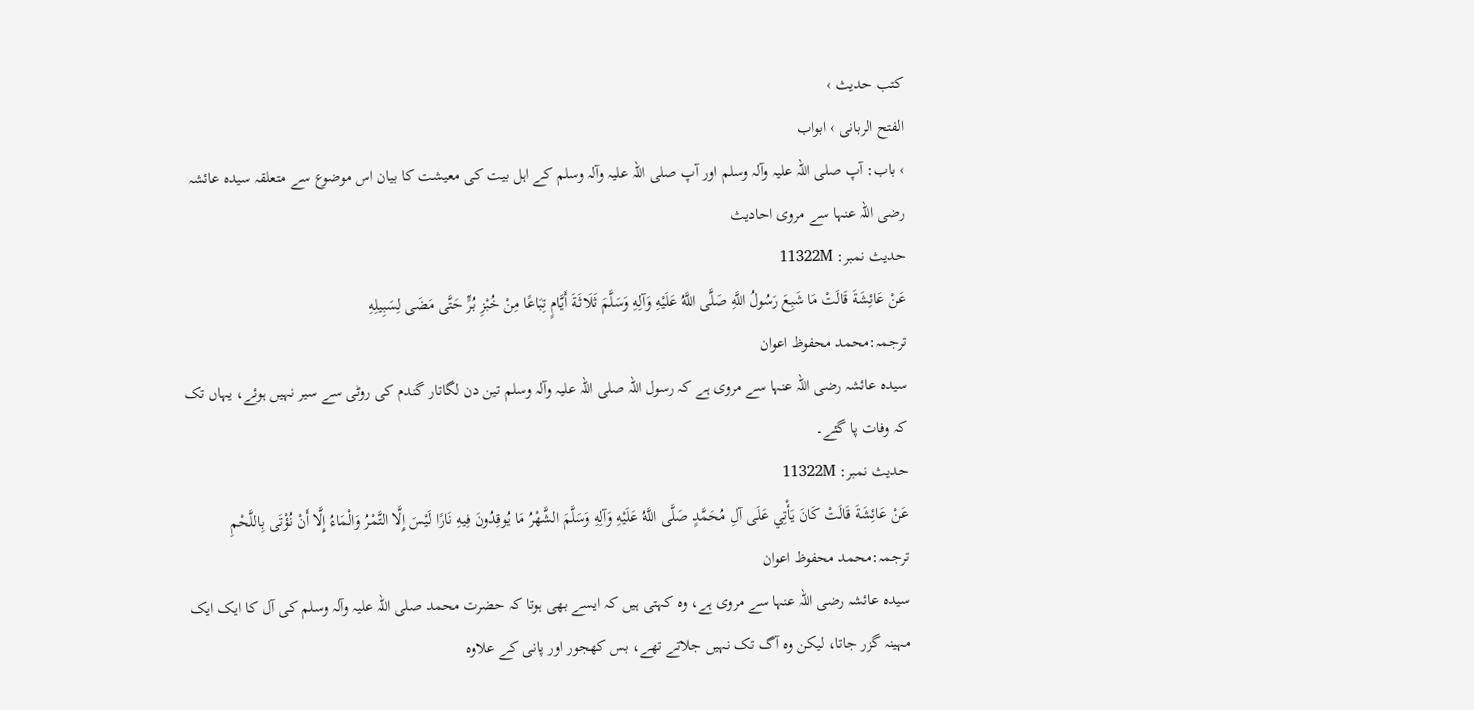کتب حدیث ›
الفتح الربانی › ابواب
› باب: آپ صلی اللہ علیہ وآلہ وسلم اور آپ صلی اللہ علیہ وآلہ وسلم کے اہل بیت کی معیشت کا بیان اس موضوع سے متعلقہ سیدہ عائشہ رضی اللہ عنہا سے مروی احادیث
حدیث نمبر: 11322M
عَنْ عَائِشَةَ قَالَتْ مَا شَبِعَ رَسُولُ اللَّهِ صَلَّى اللَّهُ عَلَيْهِ وَآلِهِ وَسَلَّمَ ثَلَاثَةَ أَيَّامٍ تِبَاعًا مِنْ خُبْزِ بُرٍّ حَتَّى مَضَى لِسَبِيلِهِ
ترجمہ:محمد محفوظ اعوان
سیدہ عائشہ رضی اللہ عنہا سے مروی ہے کہ رسول اللہ صلی اللہ علیہ وآلہ وسلم تین دن لگاتار گندم کی روٹی سے سیر نہیں ہوئے، یہاں تک کہ وفات پا گئے۔
حدیث نمبر: 11322M
عَنْ عَائِشَةَ قَالَتْ كَانَ يَأْتِي عَلَى آلِ مُحَمَّدٍ صَلَّى اللَّهُ عَلَيْهِ وَآلِهِ وَسَلَّمَ الشَّهْرُ مَا يُوقِدُونَ فِيهِ نَارًا لَيْسَ إِلَّا التَّمْرُ وَالْمَاءُ إِلَّا أَنْ نُؤْتَى بِاللَّحْمِ
ترجمہ:محمد محفوظ اعوان
سیدہ عائشہ رضی اللہ عنہا سے مروی ہے، وہ کہتی ہیں کہ ایسے بھی ہوتا کہ حضرت محمد صلی اللہ علیہ وآلہ وسلم کی آل کا ایک ایک مہینہ گزر جاتا، لیکن وہ آگ تک نہیں جلاتے تھے، بس کھجور اور پانی کے علاوہ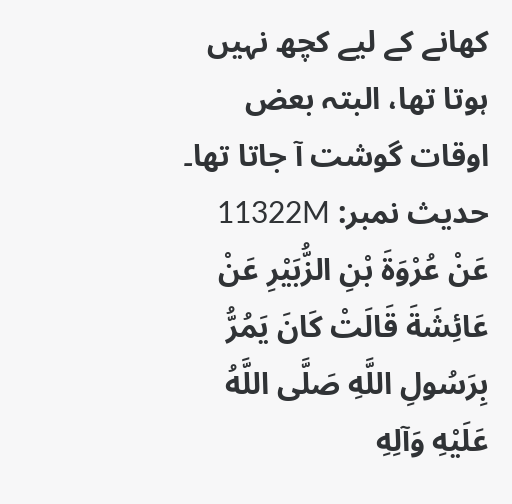کھانے کے لیے کچھ نہیں ہوتا تھا، البتہ بعض اوقات گوشت آ جاتا تھا۔
حدیث نمبر: 11322M
عَنْ عُرْوَةَ بْنِ الزُّبَيْرِ عَنْ عَائِشَةَ قَالَتْ كَانَ يَمُرُّ بِرَسُولِ اللَّهِ صَلَّى اللَّهُ عَلَيْهِ وَآلِهِ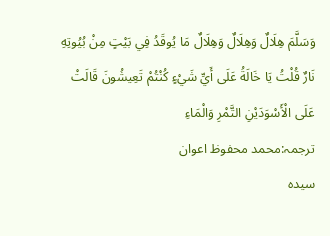وَسَلَّمَ هِلَالٌ وَهِلَالٌ وَهِلَالٌ مَا يُوقَدُ فِي بَيْتٍ مِنْ بُيُوتِهِ نَارٌ قُلْتُ يَا خَالَةُ عَلَى أَيِّ شَيْءٍ كُنْتُمْ تَعِيشُونَ قَالَتْ عَلَى الْأَسْوَدَيْنِ التَّمْرِ وَالْمَاءِ
ترجمہ:محمد محفوظ اعوان
سیدہ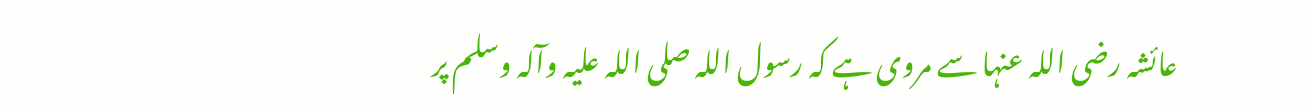عائشہ رضی اللہ عنہا سے مروی ہے کہ رسول اللہ صلی اللہ علیہ وآلہ وسلم پر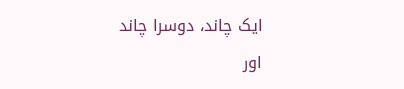ایک چاند، دوسرا چاند اور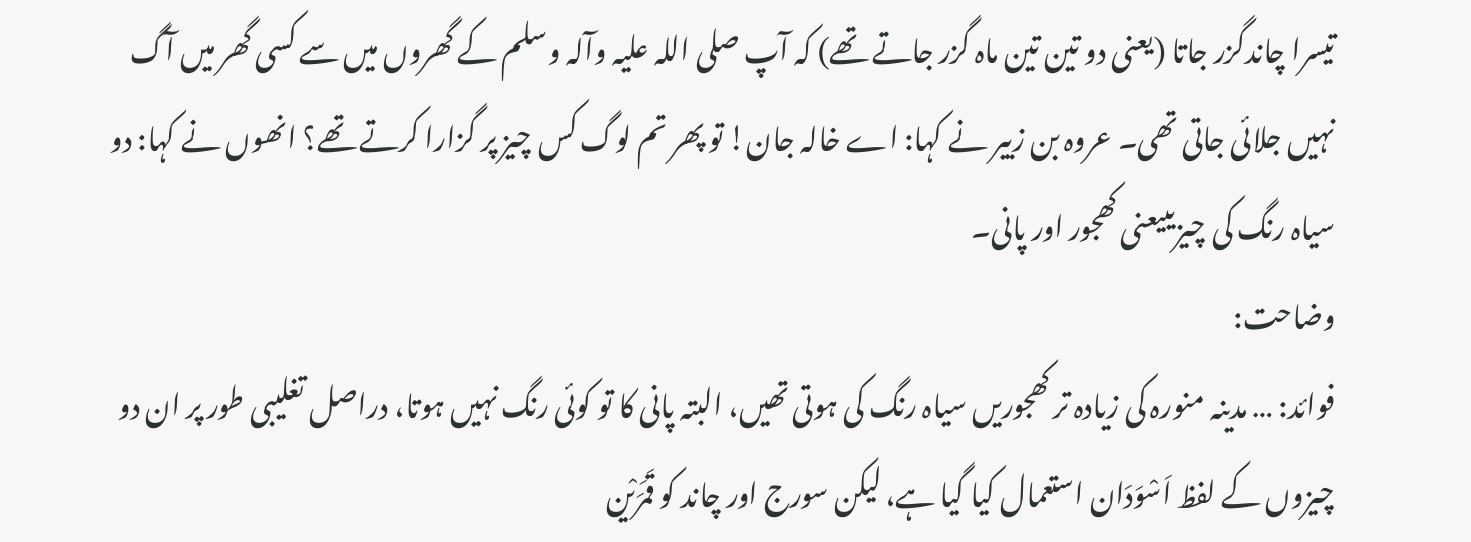تیسرا چاندگزر جاتا (یعنی دو تین تین ماہ گزر جاتے تھے) کہ آپ صلی اللہ علیہ وآلہ وسلم کے گھروں میں سے کسی گھر میں آگ نہیں جلائی جاتی تھی۔ عروہ بن زبیر نے کہا: اے خالہ جان! تو پھر تم لوگ کس چیز پر گزارا کرتے تھے؟ انھوں نے کہا: دو سیاہ رنگ کی چیزیںیعنی کھجور اور پانی۔
وضاحت:
فوائد: … مدینہ منورہ کی زیادہ تر کھجوریں سیاہ رنگ کی ہوتی تھیں، البتہ پانی کا تو کوئی رنگ نہیں ہوتا، دراصل تغلیبی طور پر ان دو چیزوں کے لفظ اَسْوَدَان استعمال کیا گیا ہے، لیکن سورج اور چاند کو قَمَرَیْن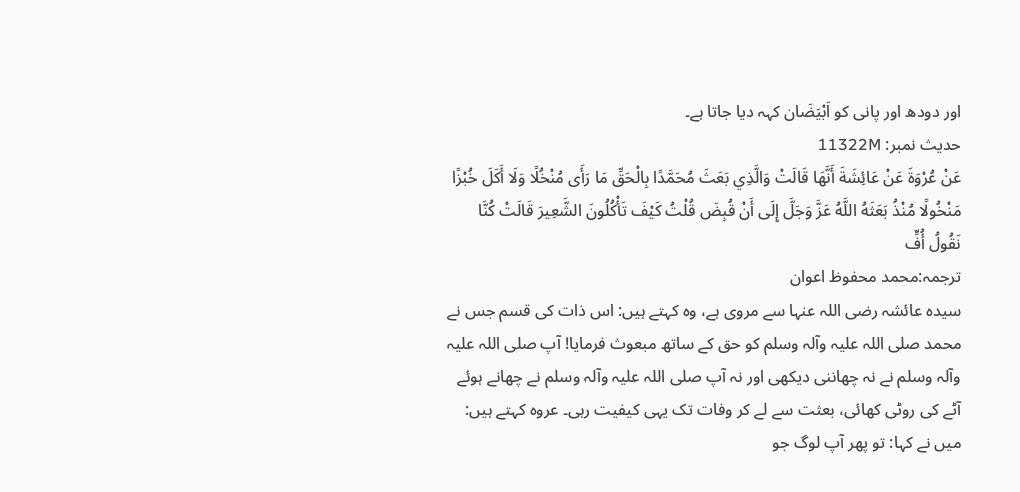اور دودھ اور پانی کو اَبْیَضَان کہہ دیا جاتا ہے۔
حدیث نمبر: 11322M
عَنْ عُرْوَةَ عَنْ عَائِشَةَ أَنَّهَا قَالَتْ وَالَّذِي بَعَثَ مُحَمَّدًا بِالْحَقِّ مَا رَأَى مُنْخُلًا وَلَا أَكَلَ خُبْزًا مَنْخُولًا مُنْذُ بَعَثَهُ اللَّهُ عَزَّ وَجَلَّ إِلَى أَنْ قُبِضَ قُلْتُ كَيْفَ تَأْكُلُونَ الشَّعِيرَ قَالَتْ كُنَّا نَقُولُ أُفٍّ
ترجمہ:محمد محفوظ اعوان
سیدہ عائشہ رضی اللہ عنہا سے مروی ہے، وہ کہتے ہیں: اس ذات کی قسم جس نے محمد صلی اللہ علیہ وآلہ وسلم کو حق کے ساتھ مبعوث فرمایا! آپ صلی اللہ علیہ وآلہ وسلم نے نہ چھاننی دیکھی اور نہ آپ صلی اللہ علیہ وآلہ وسلم نے چھانے ہوئے آٹے کی روٹی کھائی، بعثت سے لے کر وفات تک یہی کیفیت رہی۔ عروہ کہتے ہیں: میں نے کہا: تو پھر آپ لوگ جو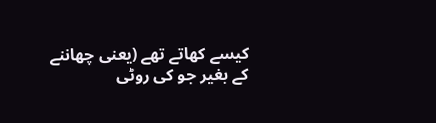کیسے کھاتے تھے (یعنی چھاننے کے بغیر جو کی روٹی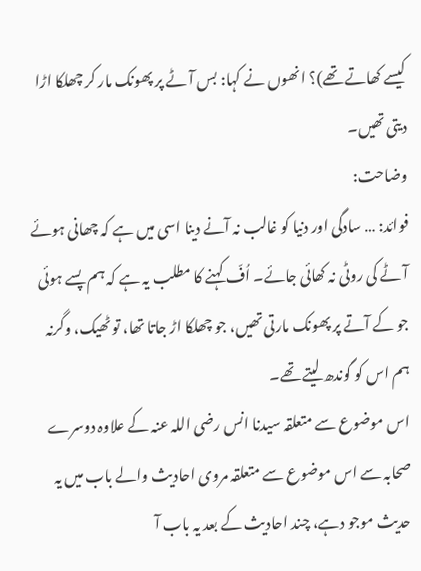کیسے کھاتے تھے)؟ انھوں نے کہا: بس آٹے پر پھونک مار کر چھلکا اڑا دیتی تھیں۔
وضاحت:
فوائد: … سادگی اور دنیا کو غالب نہ آنے دینا اسی میں ہے کہ چھانی ہوئے آٹے کی روٹی نہ کھائی جائے۔ اُفّ کہنے کا مطلب یہ ہے کہ ہم پسے ہوئی جو کے آتے پر پھونک مارتی تھیں، جو چھلکا اڑ جاتا تھا، تو ٹھیک، وگرنہ ہم اس کو گوندھ لیتے تھے۔
اس موضوع سے متعلقہ سیدنا انس رضی اللہ عنہ کے علاوہ دوسرے صحابہ سے اس موضوع سے متعلقہ مروی احادیث والے باب میں یہ حدیث موجو دہے، چند احادیث کے بعد یہ باب آ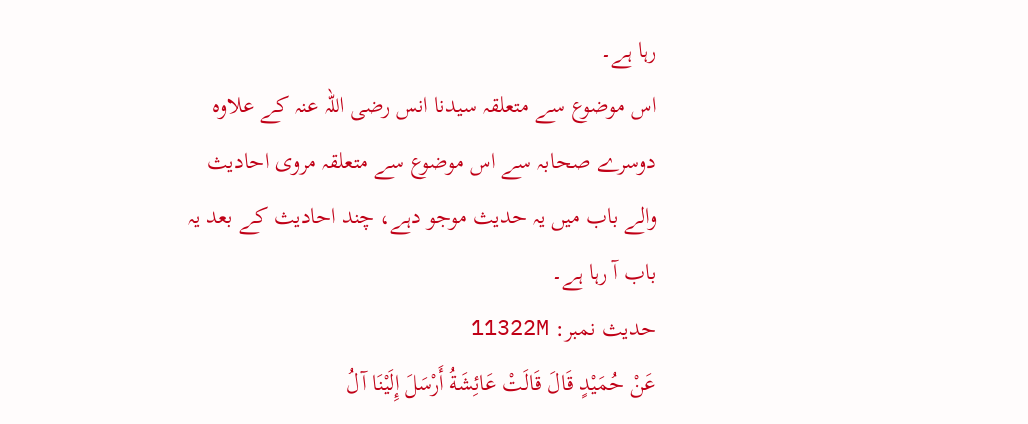رہا ہے۔
اس موضوع سے متعلقہ سیدنا انس رضی اللہ عنہ کے علاوہ دوسرے صحابہ سے اس موضوع سے متعلقہ مروی احادیث والے باب میں یہ حدیث موجو دہے، چند احادیث کے بعد یہ باب آ رہا ہے۔
حدیث نمبر: 11322M
عَنْ حُمَيْدٍ قَالَ قَالَتْ عَائِشَةُ أَرْسَلَ إِلَيْنَا آلُ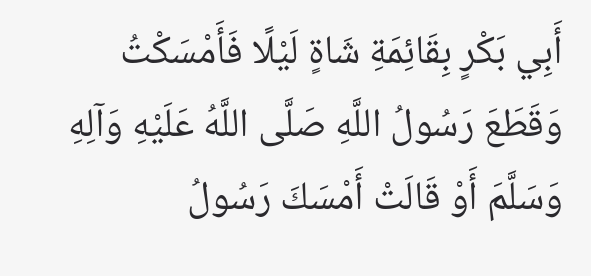أَبِي بَكْرٍ بِقَائِمَةِ شَاةٍ لَيْلًا فَأَمْسَكْتُ وَقَطَعَ رَسُولُ اللَّهِ صَلَّى اللَّهُ عَلَيْهِ وَآلِهِ وَسَلَّمَ أَوْ قَالَتْ أَمْسَكَ رَسُولُ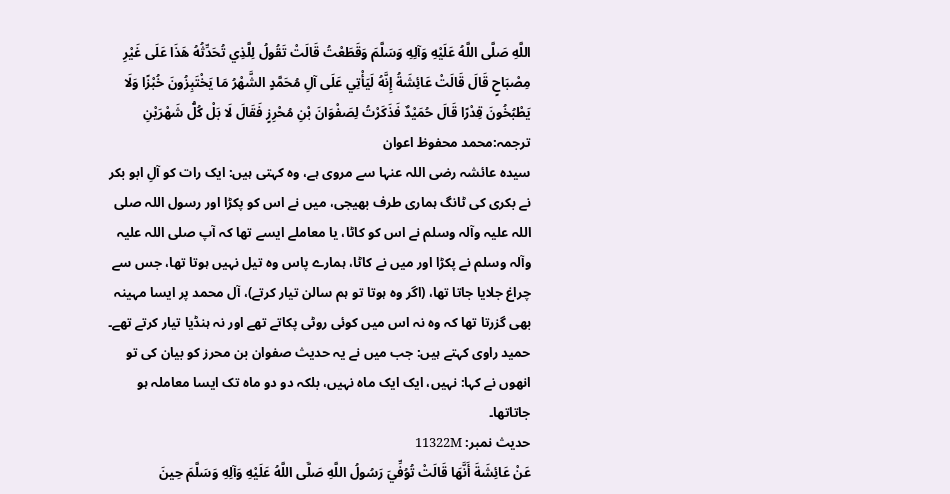اللَّهِ صَلَّى اللَّهُ عَلَيْهِ وَآلِهِ وَسَلَّمَ وَقَطَعْتُ قَالَتْ تَقُولُ لِلَّذِي تُحَدِّثُهُ هَذَا عَلَى غَيْرِ مِصْبَاحٍ قَالَ قَالَتْ عَائِشَةُ إِنَّهُ لَيَأْتِي عَلَى آلِ مُحَمَّدٍ الشَّهْرُ مَا يَخْتَبِزُونَ خُبْزًا وَلَا يَطْبُخُونَ قِدْرًا قَالَ حُمَيْدٌ فَذَكَرْتُ لِصَفْوَانَ بْنِ مُحْرِزٍ فَقَالَ لَا بَلْ كُلُّ شَهْرَيْنِ
ترجمہ:محمد محفوظ اعوان
سیدہ عائشہ رضی اللہ عنہا سے مروی ہے، وہ کہتی ہیں: ایک رات کو آلِ ابو بکر نے بکری کی ٹانگ ہماری طرف بھیجی، میں نے اس کو پکڑا اور رسول اللہ صلی اللہ علیہ وآلہ وسلم نے اس کو کاٹا، یا معاملے ایسے تھا کہ آپ صلی اللہ علیہ وآلہ وسلم نے پکڑا اور میں نے کاٹا، ہمارے پاس وہ تیل نہیں ہوتا تھا، جس سے چراغ جلایا جاتا تھا، (اگر وہ ہوتا تو ہم سالن تیار کرتے)، آل محمد پر ایسا مہینہ بھی گزرتا تھا کہ وہ نہ اس میں کوئی روٹی پکاتے تھے اور نہ ہنڈیا تیار کرتے تھے۔ حمید راوی کہتے ہیں: جب میں نے یہ حدیث صفوان بن محرز کو بیان کی تو انھوں نے کہا: نہیں، ایک ایک ماہ نہیں، بلکہ دو دو ماہ تک ایسا معاملہ ہو جاتاتھا۔
حدیث نمبر: 11322M
عَنْ عَائِشَةَ أَنَّهَا قَالَتْ تُوُفِّيَ رَسُولُ اللَّهِ صَلَّى اللَّهُ عَلَيْهِ وَآلِهِ وَسَلَّمَ حِينَ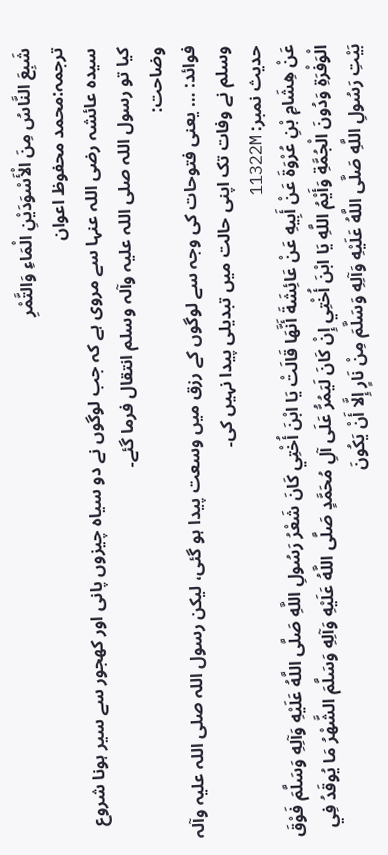شَبِعَ النَّاسُ مِنَ الْأَسْوَدَيْنِ الْمَاءِ وَالتَّمْرِ
ترجمہ:محمد محفوظ اعوان
سیدہ عائشہ رضی اللہ عنہا سے مروی ہے کہ جب لوگوں نے دو سیاہ چیزوں پانی اور کھجور سے سیر ہونا شروع کیا تو رسول اللہ صلی اللہ علیہ وآلہ وسلم انتقال فرما گئے۔
وضاحت:
فوائد: … یعنی فتوحات کی وجہ سے لوگوں کے رزق میں وسعت پیدا ہو گئی، لیکن رسول اللہ صلی اللہ علیہ وآلہ وسلم نے وفات تک اپنی حالت میں تبدیلی پیدا نہیں کی۔
حدیث نمبر: 11322M
عَنْ هِشَامِ بْنِ عُرْوَةَ عَنْ أَبِيهِ عَنْ عَائِشَةَ أَنَّهَا قَالَتْ يَا ابْنَ أُخْتِي كَانَ شَعْرُ رَسُولِ اللَّهِ صَلَّى اللَّهُ عَلَيْهِ وَآلِهِ وَسَلَّمَ فَوْقَ الْوَفْرَةِ وَدُونَ الْجُمَّةِ وَأَيْمُ اللَّهِ يَا ابْنَ أُخْتِي إِنْ كَانَ لَيَمُرُّ عَلَى آلِ مُحَمَّدٍ صَلَّى اللَّهُ عَلَيْهِ وَآلِهِ وَسَلَّمَ الشَّهْرُ مَا يُوقَدُ فِي بَيْتِ رَسُولِ اللَّهِ صَلَّى اللَّهُ عَلَيْهِ وَآلِهِ وَسَلَّمَ مِنْ نَارٍ إِلَّا أَنْ يَكُونَ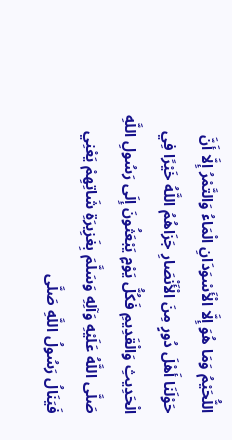اللُّحَيْمُ وَمَا هُوَ إِلَّا الْأَسْوَدَانِ الْمَاءُ وَالتَّمْرُ إِلَّا أَنَّ حَوْلَنَا أَهْلَ دُورٍ مِنَ الْأَنْصَارِ جَزَاهُمُ اللَّهُ خَيْرًا فِي الْحَدِيثِ وَالْقَدِيمِ فَكُلُّ يَوْمٍ يَبْعَثُونَ إِلَى رَسُولِ اللَّهِ صَلَّى اللَّهُ عَلَيْهِ وَآلِهِ وَسَلَّمَ بِغَزِيرَةِ شَاتِهِمْ يَعْنِي فَيَنَالُ رَسُولُ اللَّهِ صَلَّى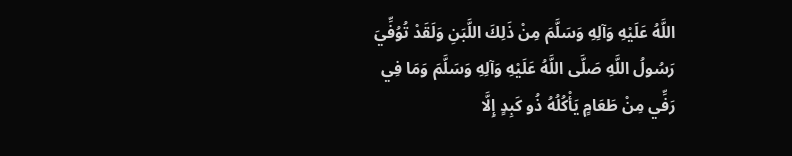اللَّهُ عَلَيْهِ وَآلِهِ وَسَلَّمَ مِنْ ذَلِكَ اللَّبَنِ وَلَقَدْ تُوُفِّيَ رَسُولُ اللَّهِ صَلَّى اللَّهُ عَلَيْهِ وَآلِهِ وَسَلَّمَ وَمَا فِي رَفِّي مِنْ طَعَامٍ يَأْكُلُهُ ذُو كَبِدٍ إِلَّا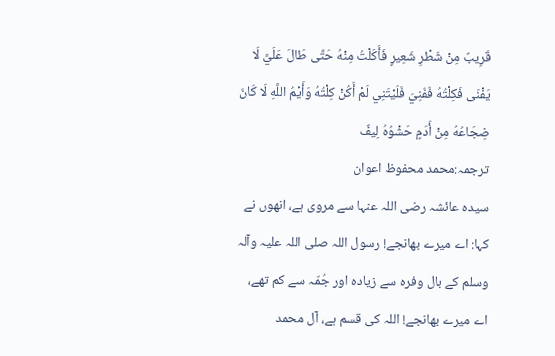قَرِيبٌ مِنْ شَطْرِ شَعِيرٍ فَأَكَلْتُ مِنْهُ حَتَّى طَالَ عَلَيَّ لَا يَفْنَى فَكِلْتُهُ فَفَنِيَ فَلَيْتَنِي لَمْ أَكُنْ كِلْتُهُ وَأَيْمُ اللَّهِ لَا كَانَ ضِجَاعُهُ مِنْ أَدَمٍ حَشْوُهُ لِيفٌ
ترجمہ:محمد محفوظ اعوان
سیدہ عائشہ رضی اللہ عنہا سے مروی ہے، انھوں نے کہا: اے میرے بھانجے! رسول اللہ صلی اللہ علیہ وآلہ وسلم کے بال وفرہ سے زیادہ اور جُمّہ سے کم تھے، اے میرے بھانجے! اللہ کی قسم ہے، آل محمد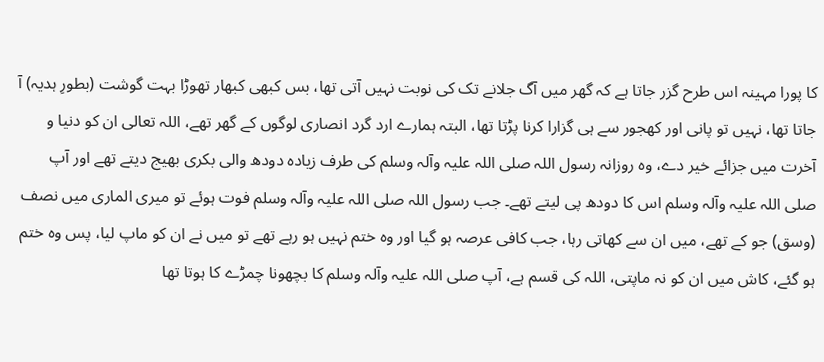کا پورا مہینہ اس طرح گزر جاتا ہے کہ گھر میں آگ جلانے تک کی نوبت نہیں آتی تھا، بس کبھی کبھار تھوڑا بہت گوشت (بطورِ ہدیہ) آ جاتا تھا، نہیں تو پانی اور کھجور سے ہی گزارا کرنا پڑتا تھا، البتہ ہمارے ارد گرد انصاری لوگوں کے گھر تھے، اللہ تعالی ان کو دنیا و آخرت میں جزائے خیر دے، وہ روزانہ رسول اللہ صلی اللہ علیہ وآلہ وسلم کی طرف زیادہ دودھ والی بکری بھیج دیتے تھے اور آپ صلی اللہ علیہ وآلہ وسلم اس کا دودھ پی لیتے تھے۔ جب رسول اللہ صلی اللہ علیہ وآلہ وسلم فوت ہوئے تو میری الماری میں نصف (وسق) جو کے تھے، میں ان سے کھاتی رہا، جب کافی عرصہ ہو گیا اور وہ ختم نہیں ہو رہے تھے تو میں نے ان کو ماپ لیا، پس وہ ختم ہو گئے، کاش میں ان کو نہ ماپتی، اللہ کی قسم ہے، آپ صلی اللہ علیہ وآلہ وسلم کا بچھونا چمڑے کا ہوتا تھا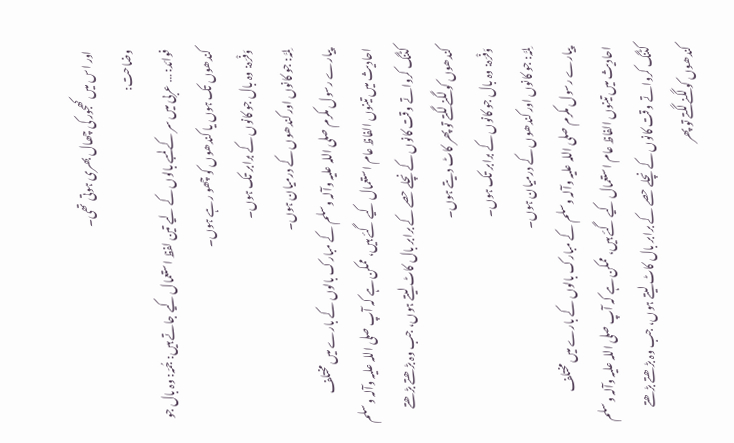اور اس میں کھجور کی چھال بھری ہوتی تھی۔
وضاحت:
فوائد: … عربی میں سر کے لمبے بالوں کے لیے تین لفظ استعمال کیے جاتے ہیں: جُمّہ: وہ بال جو کندھوں تک ہوں یا کندھوں کو چھو رہے ہوں۔
وَفْرَہ: وہ بال جو کانوں کے برابر تک ہوں۔
لِمَّہ: جو کانوں اور کندھوں کے درمیان ہوں۔
پیارے رسول مکرم صلی اللہ علیہ وآلہ وسلم کے مبارک بالوں کے بارے میں مختلف احادیث میں تینوں الفاظ عام استعمال کیے گئے ہیں، ممکن ہے کہ آپ صلی اللہ علیہ وآلہ وسلم کٹنگ کرواتے وقت کانوں کے نچلے حصے کے برابر بال کاٹ لیتے ہوں، جب وہ بڑھتے بڑھتے کندھوں کو لگنے لگتے تو پھر کاٹ دیتے ہوں۔
وَفْرَہ: وہ بال جو کانوں کے برابر تک ہوں۔
لِمَّہ: جو کانوں اور کندھوں کے درمیان ہوں۔
پیارے رسول مکرم صلی اللہ علیہ وآلہ وسلم کے مبارک بالوں کے بارے میں مختلف احادیث میں تینوں الفاظ عام استعمال کیے گئے ہیں، ممکن ہے کہ آپ صلی اللہ علیہ وآلہ وسلم کٹنگ کرواتے وقت کانوں کے نچلے حصے کے برابر بال کاٹ لیتے ہوں، جب وہ بڑھتے بڑھتے کندھوں کو لگنے لگتے تو پھر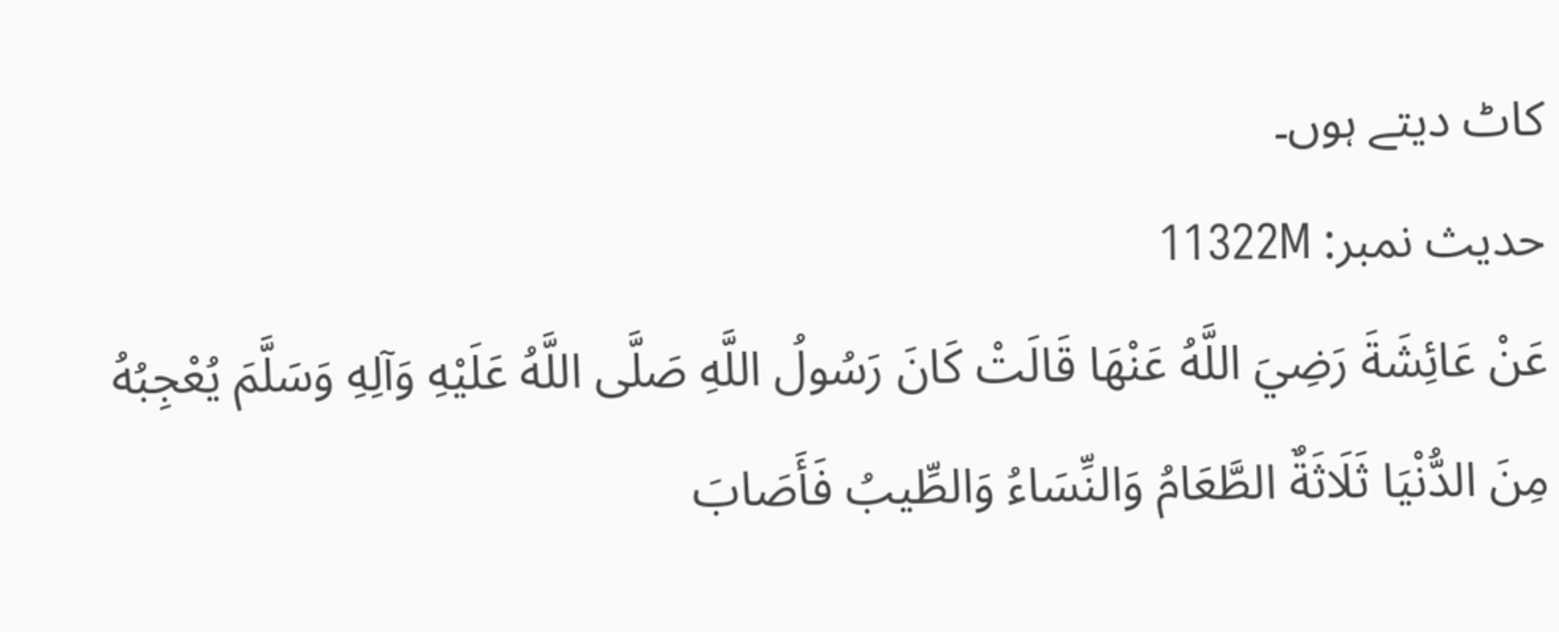کاٹ دیتے ہوں۔
حدیث نمبر: 11322M
عَنْ عَائِشَةَ رَضِيَ اللَّهُ عَنْهَا قَالَتْ كَانَ رَسُولُ اللَّهِ صَلَّى اللَّهُ عَلَيْهِ وَآلِهِ وَسَلَّمَ يُعْجِبُهُ مِنَ الدُّنْيَا ثَلَاثَةٌ الطَّعَامُ وَالنِّسَاءُ وَالطِّيبُ فَأَصَابَ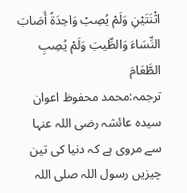اثْنَتَيْنِ وَلَمْ يُصِبْ وَاحِدَةً أَصَابَ النِّسَاءَ وَالطِّيبَ وَلَمْ يُصِبِ الطَّعَامَ
ترجمہ:محمد محفوظ اعوان
سیدہ عائشہ رضی اللہ عنہا سے مروی ہے کہ دنیا کی تین چیزیں رسول اللہ صلی اللہ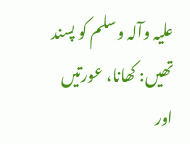علیہ وآلہ وسلم کو پسند تھیں: کھانا، عورتیں اور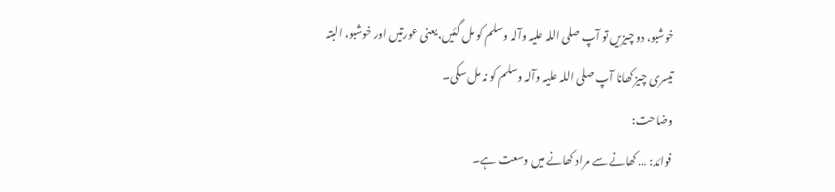خوشبو، دو چیزیں تو آپ صلی اللہ علیہ وآلہ وسلم کو مل گئیں،یعنی عورتیں اور خوشبو، البتہ تیسری چیز کھانا آپ صلی اللہ علیہ وآلہ وسلم کو نہ مل سکی۔
وضاحت:
فوائد: … کھانے سے مراد کھانے میں وسعت ہے۔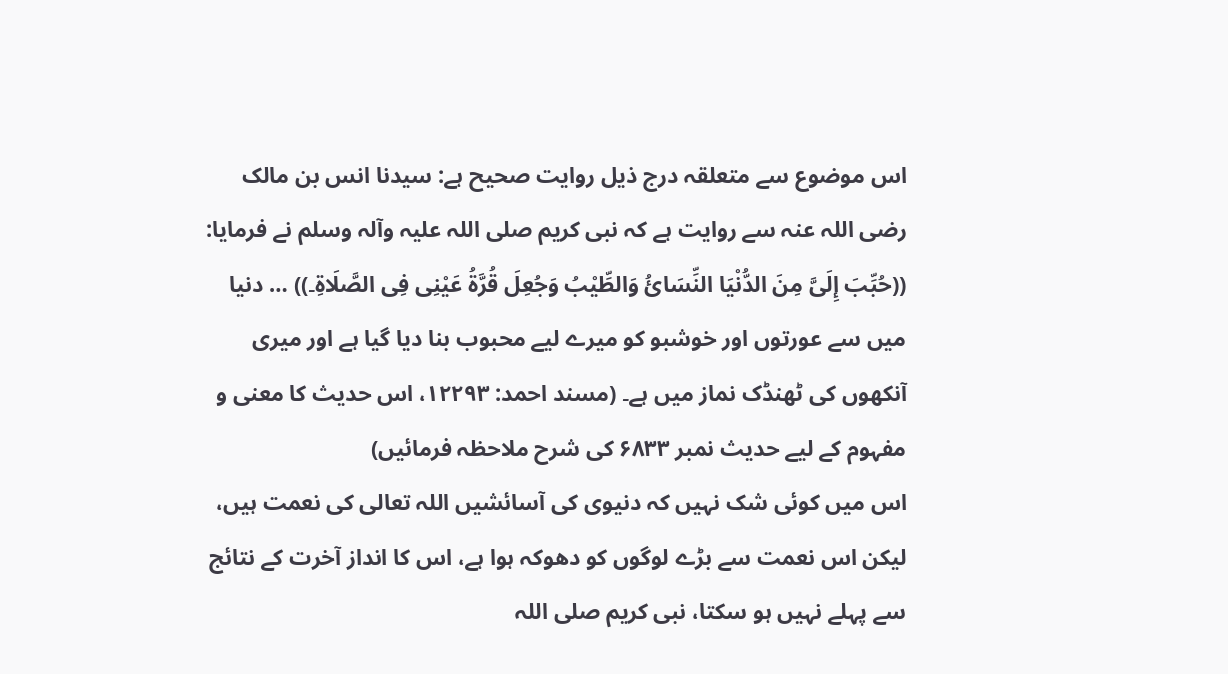اس موضوع سے متعلقہ درج ذیل روایت صحیح ہے: سیدنا انس بن مالک رضی اللہ عنہ سے روایت ہے کہ نبی کریم صلی اللہ علیہ وآلہ وسلم نے فرمایا: ((حُبِّبَ إِلَیَّ مِنَ الدُّنْیَا النِّسَائُ وَالطِّیْبُ وَجُعِلَ قُرَّۃُ عَیْنِی فِی الصَّلَاۃِ۔)) … دنیا میں سے عورتوں اور خوشبو کو میرے لیے محبوب بنا دیا گیا ہے اور میری آنکھوں کی ٹھنڈک نماز میں ہے۔ (مسند احمد: ۱۲۲۹۳، اس حدیث کا معنی و مفہوم کے لیے حدیث نمبر ۶۸۳۳ کی شرح ملاحظہ فرمائیں)
اس میں کوئی شک نہیں کہ دنیوی کی آسائشیں اللہ تعالی کی نعمت ہیں، لیکن اس نعمت سے بڑے لوگوں کو دھوکہ ہوا ہے، اس کا انداز آخرت کے نتائج سے پہلے نہیں ہو سکتا، نبی کریم صلی اللہ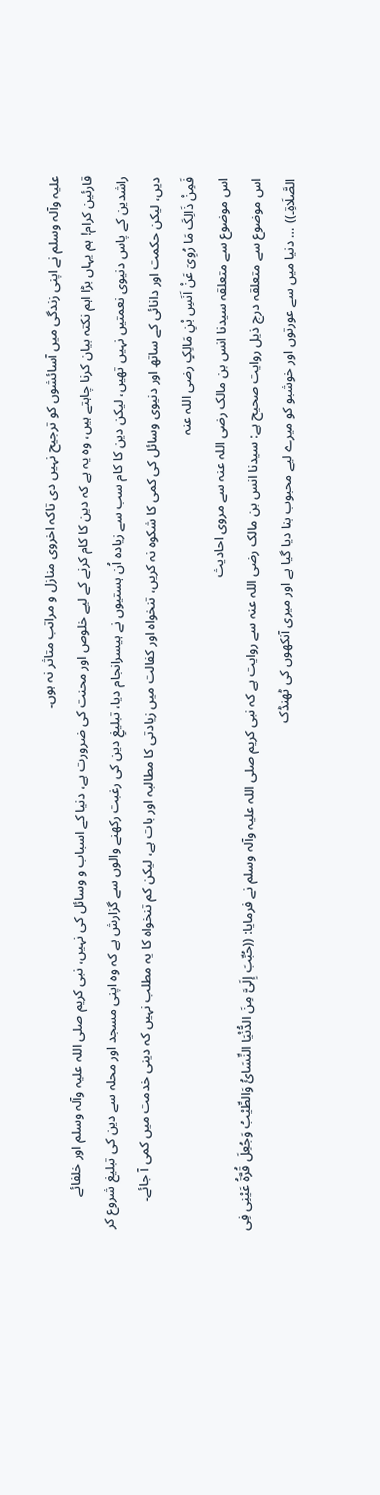علیہ وآلہ وسلم نے اپنی زندگی میں آسائشوں کو ترجیح نہیں دی تاکہ اخروی منازل و مراتب متاثر نہ ہوں۔
قارئین کرام! ہم یہاں بڑا اہم نکتہ بیان کرنا چاہتے ہیں، وہ یہ ہے کہ دین کا کام کرنے کے لیے خلوص اور محنت کی ضرورت ہے، دنیا کے اسباب و وسائل کی نہیں، نبی کریم صلی اللہ علیہ وآلہ وسلم اور خلفائے راشدین کے پاس دنیوی نعمتیں نہیں تھیں، لیکن دین کا کام سب سے زیادہ اُن ہستیوں نے ہیسرانجام دیا، تبلیغِ دین کی رغبت رکھنے والوں سے گزارش ہے کہ وہ اپنی مسجد اور محلہ سے دین کی تبلیغ شروع کر دیں، لیکن حکمت اور دانائی کے ساتھ اور دنیوی وسائل کی کمی کا شکوہ نہ کریں، تنخواہ اور کفالت میں زیادتی کا مطالبہ اور بات ہے، لیکن کم تنخواہ کا یہ مطلب نہیں کہ دینی خدمت میں کمی آ جائے۔
فَمِنْ ذَالِکَ مَا رُوِیَ عَنْ اَنَسِ بْنِ مَالِکٍ رضی اللہ عنہ
اس موضوع سے متعلقہ سیدنا انس بن مالک رضی اللہ عنہ سے مروی احادیث
اس موضوع سے متعلقہ درج ذیل روایت صحیح ہے: سیدنا انس بن مالک رضی اللہ عنہ سے روایت ہے کہ نبی کریم صلی اللہ علیہ وآلہ وسلم نے فرمایا: ((حُبِّبَ إِلَیَّ مِنَ الدُّنْیَا النِّسَائُ وَالطِّیْبُ وَجُعِلَ قُرَّۃُ عَیْنِی فِی الصَّلَاۃِ۔)) … دنیا میں سے عورتوں اور خوشبو کو میرے لیے محبوب بنا دیا گیا ہے اور میری آنکھوں کی ٹھنڈک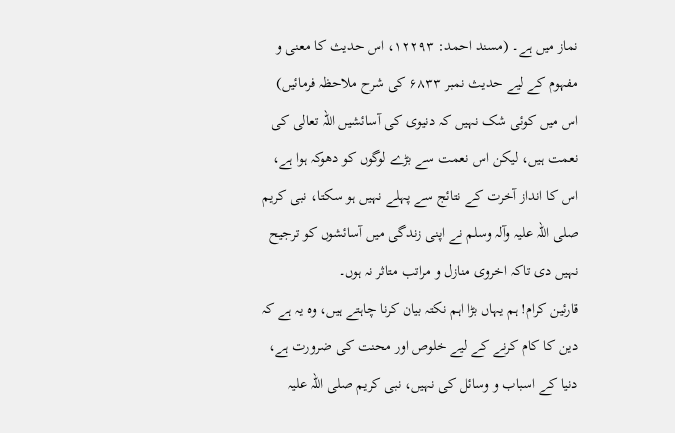نماز میں ہے۔ (مسند احمد: ۱۲۲۹۳، اس حدیث کا معنی و مفہوم کے لیے حدیث نمبر ۶۸۳۳ کی شرح ملاحظہ فرمائیں)
اس میں کوئی شک نہیں کہ دنیوی کی آسائشیں اللہ تعالی کی نعمت ہیں، لیکن اس نعمت سے بڑے لوگوں کو دھوکہ ہوا ہے، اس کا انداز آخرت کے نتائج سے پہلے نہیں ہو سکتا، نبی کریم صلی اللہ علیہ وآلہ وسلم نے اپنی زندگی میں آسائشوں کو ترجیح نہیں دی تاکہ اخروی منازل و مراتب متاثر نہ ہوں۔
قارئین کرام! ہم یہاں بڑا اہم نکتہ بیان کرنا چاہتے ہیں، وہ یہ ہے کہ دین کا کام کرنے کے لیے خلوص اور محنت کی ضرورت ہے، دنیا کے اسباب و وسائل کی نہیں، نبی کریم صلی اللہ علیہ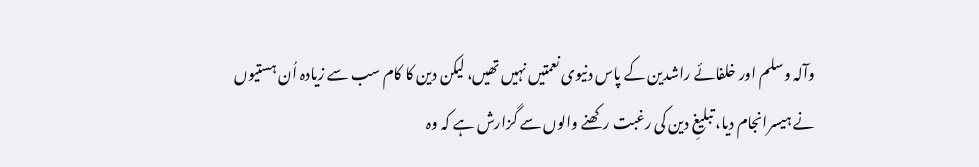وآلہ وسلم اور خلفائے راشدین کے پاس دنیوی نعمتیں نہیں تھیں، لیکن دین کا کام سب سے زیادہ اُن ہستیوں نے ہیسرانجام دیا، تبلیغِ دین کی رغبت رکھنے والوں سے گزارش ہے کہ وہ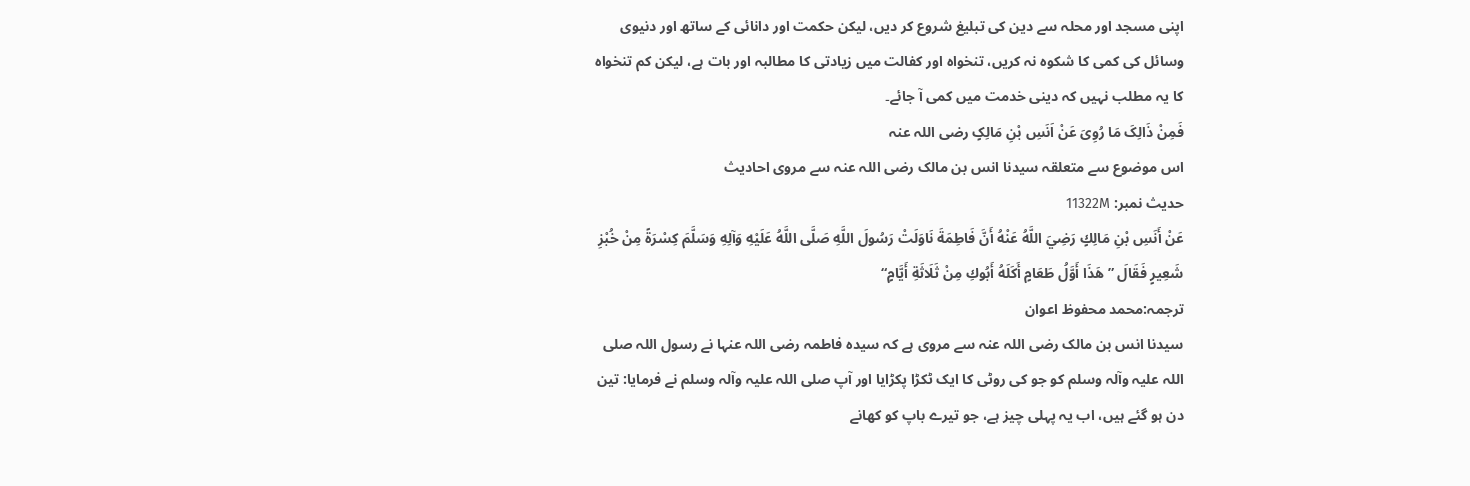اپنی مسجد اور محلہ سے دین کی تبلیغ شروع کر دیں، لیکن حکمت اور دانائی کے ساتھ اور دنیوی وسائل کی کمی کا شکوہ نہ کریں، تنخواہ اور کفالت میں زیادتی کا مطالبہ اور بات ہے، لیکن کم تنخواہ کا یہ مطلب نہیں کہ دینی خدمت میں کمی آ جائے۔
فَمِنْ ذَالِکَ مَا رُوِیَ عَنْ اَنَسِ بْنِ مَالِکٍ رضی اللہ عنہ
اس موضوع سے متعلقہ سیدنا انس بن مالک رضی اللہ عنہ سے مروی احادیث
حدیث نمبر: 11322M
عَنْ أَنَسِ بْنِ مَالِكٍ رَضِيَ اللَّهُ عَنْهُ أَنَّ فَاطِمَةَ نَاوَلَتْ رَسُولَ اللَّهِ صَلَّى اللَّهُ عَلَيْهِ وَآلِهِ وَسَلَّمَ كِسْرَةً مِنْ خُبْزِ شَعِيرٍ فَقَالَ ”هَذَا أَوَّلُ طَعَامٍ أَكَلَهُ أَبُوكِ مِنْ ثَلَاثَةِ أَيَّامٍ“
ترجمہ:محمد محفوظ اعوان
سیدنا انس بن مالک رضی اللہ عنہ سے مروی ہے کہ سیدہ فاطمہ رضی اللہ عنہا نے رسول اللہ صلی اللہ علیہ وآلہ وسلم کو جو کی روٹی کا ایک ٹکڑا پکڑایا اور آپ صلی اللہ علیہ وآلہ وسلم نے فرمایا: تین دن ہو گئے ہیں، اب یہ پہلی چیز ہے، جو تیرے باپ کو کھانے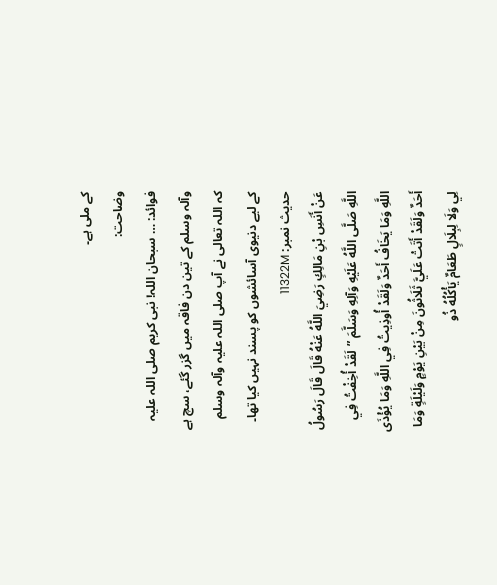کے ملی ہے۔
وضاحت:
فوائد: … سبحان اللہ! نبی کریم صلی اللہ علیہ وآلہ وسلم کے تین دن فاقہ میں گزر گئے، سچ ہے کہ اللہ تعالی نے آپ صلی اللہ علیہ وآلہ وسلم کے لیے دنیوی آسائشوں کو پسند نہیں کیا تھا۔
حدیث نمبر: 11322M
عَنْ أَنَسِ بْنِ مَالِكٍ رَضِيَ اللَّهُ عَنْهُ قَالَ قَالَ رَسُولُ اللَّهِ صَلَّى اللَّهُ عَلَيْهِ وَآلِهِ وَسَلَّمَ ”لَقَدْ أُخِفْتُ فِي اللَّهِ وَمَا يَخَافُ أَحَدٌ وَلَقَدْ أُوذِيتُ فِي اللَّهِ وَمَا يُؤْذَى أَحَدٌ وَلَقَدْ أَتَتْ عَلَيَّ ثَلَاثُونَ مِنْ بَيْنِ يَوْمٍ وَلَيْلَةٍ وَمَا لِي وَلَا لِبِلَالٍ طَعَامٌ يَأْكُلُهُ ذُو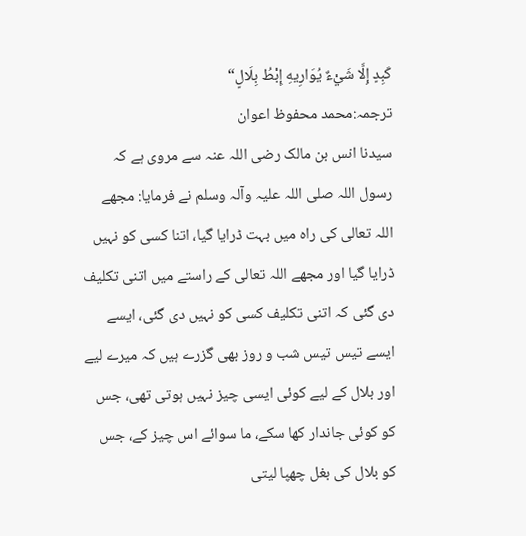كَبِدٍ إِلَّا شَيْءٌ يُوَارِيهِ إِبْطُ بِلَالٍ“
ترجمہ:محمد محفوظ اعوان
سیدنا انس بن مالک رضی اللہ عنہ سے مروی ہے کہ رسول اللہ صلی اللہ علیہ وآلہ وسلم نے فرمایا: مجھے اللہ تعالی کی راہ میں بہت ڈرایا گیا، اتنا کسی کو نہیں ڈرایا گیا اور مجھے اللہ تعالی کے راستے میں اتنی تکلیف دی گئی کہ اتنی تکلیف کسی کو نہیں دی گئی، ایسے ایسے تیس تیس شب و روز بھی گزرے ہیں کہ میرے لیے اور بلال کے لیے کوئی ایسی چیز نہیں ہوتی تھی، جس کو کوئی جاندار کھا سکے، ما سوائے اس چیز کے، جس کو بلال کی بغل چھپا لیتی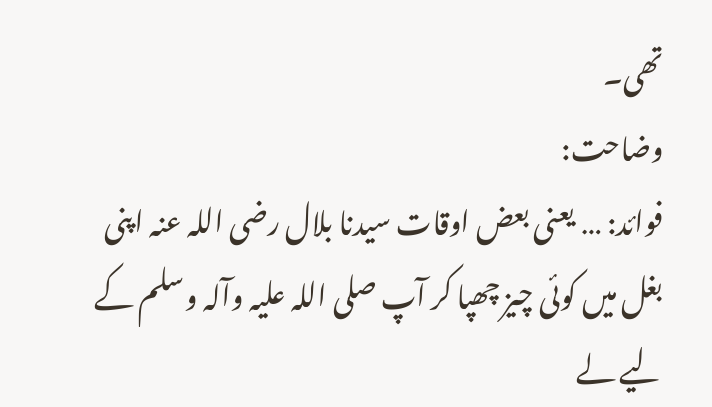تھی۔
وضاحت:
فوائد: … یعنی بعض اوقات سیدنا بلال رضی اللہ عنہ اپنی بغل میں کوئی چیز چھپا کر آپ صلی اللہ علیہ وآلہ وسلم کے لیے لے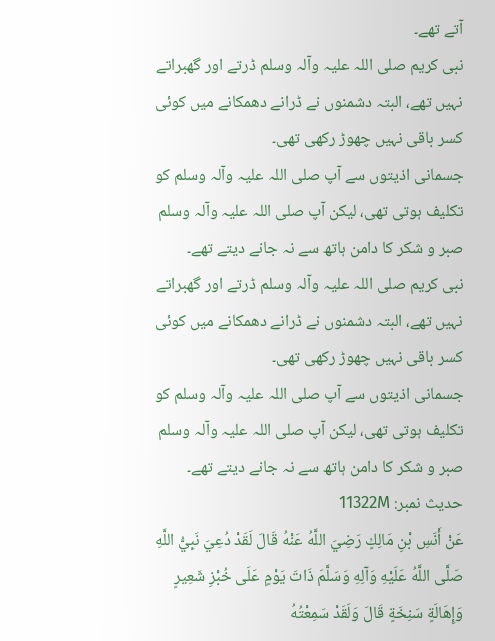آتے تھے۔
نبی کریم صلی اللہ علیہ وآلہ وسلم ڈرتے اور گھبراتے نہیں تھے، البتہ دشمنوں نے ڈرانے دھمکانے میں کوئی کسر باقی نہیں چھوڑ رکھی تھی۔
جسمانی اذیتوں سے آپ صلی اللہ علیہ وآلہ وسلم کو تکلیف ہوتی تھی، لیکن آپ صلی اللہ علیہ وآلہ وسلم صبر و شکر کا دامن ہاتھ سے نہ جانے دیتے تھے۔
نبی کریم صلی اللہ علیہ وآلہ وسلم ڈرتے اور گھبراتے نہیں تھے، البتہ دشمنوں نے ڈرانے دھمکانے میں کوئی کسر باقی نہیں چھوڑ رکھی تھی۔
جسمانی اذیتوں سے آپ صلی اللہ علیہ وآلہ وسلم کو تکلیف ہوتی تھی، لیکن آپ صلی اللہ علیہ وآلہ وسلم صبر و شکر کا دامن ہاتھ سے نہ جانے دیتے تھے۔
حدیث نمبر: 11322M
عَنْ أَنَسِ بْنِ مَالِكٍ رَضِيَ اللَّهُ عَنْهُ قَالَ لَقَدْ دُعِيَ نَبِيُّ اللَّهِ صَلَّى اللَّهُ عَلَيْهِ وَآلِهِ وَسَلَّمَ ذَاتَ يَوْمٍ عَلَى خُبْزِ شَعِيرٍ وَإِهَالَةٍ سَنِخَةٍ قَالَ وَلَقَدْ سَمِعْتُهُ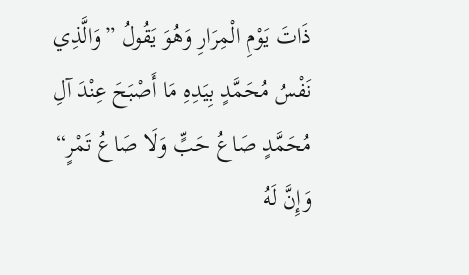ذَاتَ يَوْمِ الْمِرَارِ وَهُوَ يَقُولُ ”وَالَّذِي نَفْسُ مُحَمَّدٍ بِيَدِهِ مَا أَصْبَحَ عِنْدَ آلِ مُحَمَّدٍ صَاعُ حَبٍّ وَلَا صَاعُ تَمْرٍ“ وَإِنَّ لَهُ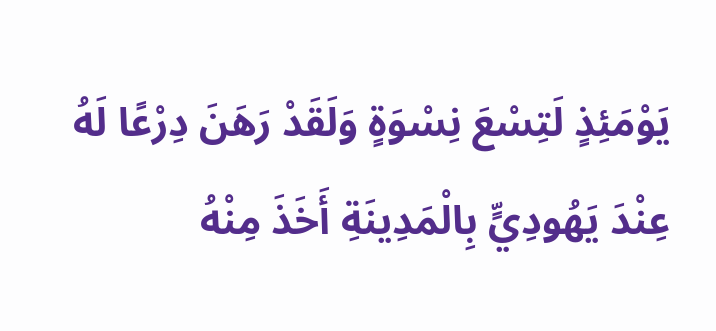يَوْمَئِذٍ لَتِسْعَ نِسْوَةٍ وَلَقَدْ رَهَنَ دِرْعًا لَهُ عِنْدَ يَهُودِيٍّ بِالْمَدِينَةِ أَخَذَ مِنْهُ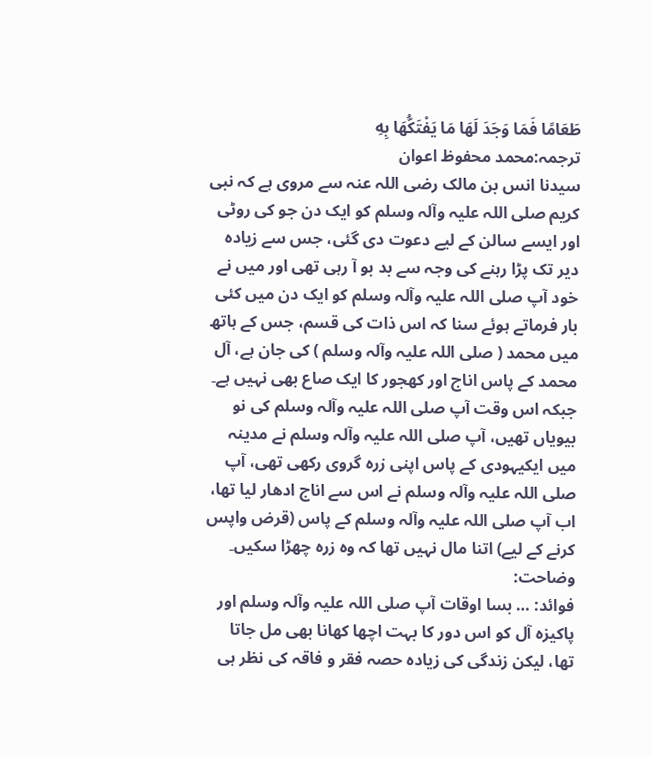طَعَامًا فَمَا وَجَدَ لَهَا مَا يَفْتَكُّهَا بِهِ
ترجمہ:محمد محفوظ اعوان
سیدنا انس بن مالک رضی اللہ عنہ سے مروی ہے کہ نبی کریم صلی اللہ علیہ وآلہ وسلم کو ایک دن جو کی روٹی اور ایسے سالن کے لیے دعوت دی گئی، جس سے زیادہ دیر تک پڑا رہنے کی وجہ سے بد بو آ رہی تھی اور میں نے خود آپ صلی اللہ علیہ وآلہ وسلم کو ایک دن میں کئی بار فرماتے ہوئے سنا کہ اس ذات کی قسم، جس کے ہاتھ میں محمد ( صلی اللہ علیہ وآلہ وسلم ) کی جان ہے، آل محمد کے پاس اناج اور کھجور کا ایک صاع بھی نہیں ہے۔ جبکہ اس وقت آپ صلی اللہ علیہ وآلہ وسلم کی نو بیویاں تھیں، آپ صلی اللہ علیہ وآلہ وسلم نے مدینہ میں ایکیہودی کے پاس اپنی زرہ گروی رکھی تھی، آپ صلی اللہ علیہ وآلہ وسلم نے اس سے اناج ادھار لیا تھا، اب آپ صلی اللہ علیہ وآلہ وسلم کے پاس (قرض واپس کرنے کے لیے) اتنا مال نہیں تھا کہ وہ زرہ چھڑا سکیں۔
وضاحت:
فوائد: … بسا اوقات آپ صلی اللہ علیہ وآلہ وسلم اور پاکیزہ آل کو اس دور کا بہت اچھا کھانا بھی مل جاتا تھا، لیکن زندگی کی زیادہ حصہ فقر و فاقہ کی نظر ہی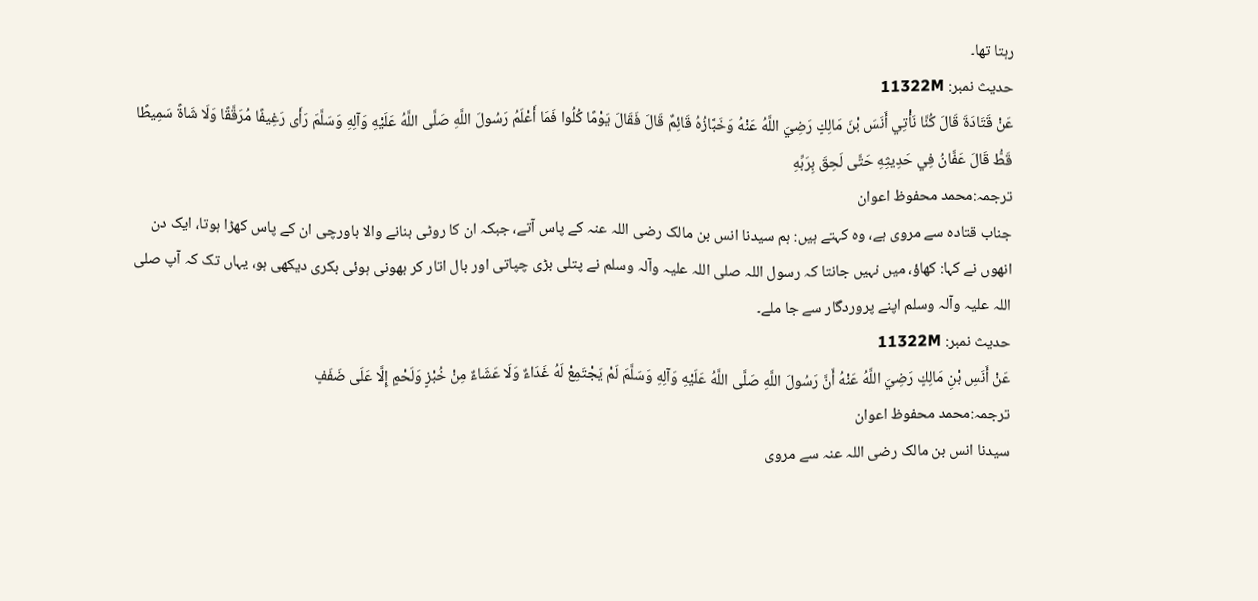رہتا تھا۔
حدیث نمبر: 11322M
عَنْ قَتَادَةَ قَالَ كُنَّا نَأْتِي أَنَسَ بْنَ مَالِكٍ رَضِيَ اللَّهُ عَنْهُ وَخَبَّازُهُ قَائِمٌ قَالَ فَقَالَ يَوْمًا كُلُوا فَمَا أَعْلَمُ رَسُولَ اللَّهِ صَلَّى اللَّهُ عَلَيْهِ وَآلِهِ وَسَلَّمَ رَأَى رَغِيفًا مُرَقَّقًا وَلَا شَاةً سَمِيطًا قَطُّ قَالَ عَفَّانُ فِي حَدِيثِهِ حَتَّى لَحِقَ بِرَبِّهِ
ترجمہ:محمد محفوظ اعوان
جناب قتادہ سے مروی ہے، وہ کہتے ہیں: ہم سیدنا انس بن مالک رضی اللہ عنہ کے پاس آتے، جبکہ ان کا روٹی بنانے والا باورچی ان کے پاس کھڑا ہوتا، ایک دن انھوں نے کہا: کھاؤ، میں نہیں جانتا کہ رسول اللہ صلی اللہ علیہ وآلہ وسلم نے پتلی بڑی چپاتی اور بال اتار کر بھونی ہوئی بکری دیکھی ہو، یہاں تک کہ آپ صلی اللہ علیہ وآلہ وسلم اپنے پروردگار سے جا ملے۔
حدیث نمبر: 11322M
عَنْ أَنَسِ بْنِ مَالِكٍ رَضِيَ اللَّهُ عَنْهُ أَنَّ رَسُولَ اللَّهِ صَلَّى اللَّهُ عَلَيْهِ وَآلِهِ وَسَلَّمَ لَمْ يَجْتَمِعْ لَهُ غَدَاءٌ وَلَا عَشَاءٌ مِنْ خُبْزٍ وَلَحْمٍ إِلَّا عَلَى ضَفَفٍ
ترجمہ:محمد محفوظ اعوان
سیدنا انس بن مالک رضی اللہ عنہ سے مروی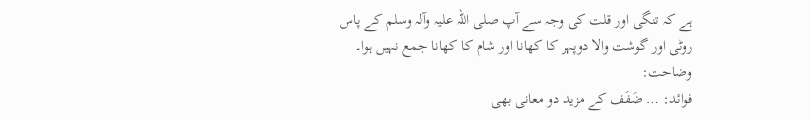ہے کہ تنگی اور قلت کی وجہ سے آپ صلی اللہ علیہ وآلہ وسلم کے پاس روٹی اور گوشت والا دوپہر کا کھانا اور شام کا کھانا جمع نہیں ہوا۔
وضاحت:
فوائد: … ضَفَف کے مزید دو معانی بھی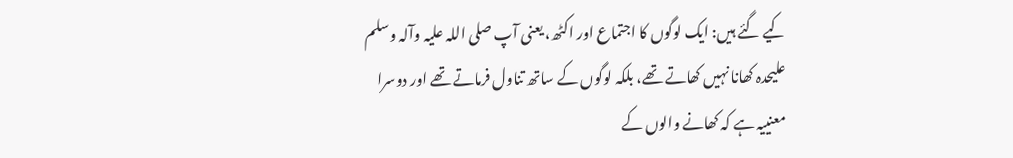کیے گئے ہیں: ایک لوگوں کا اجتماع اور اکٹھ، یعنی آپ صلی اللہ علیہ وآلہ وسلم علیحدہ کھانا نہیں کھاتے تھے، بلکہ لوگوں کے ساتھ تناول فرماتے تھے اور دوسرا معنییہ ہے کہ کھانے والوں کے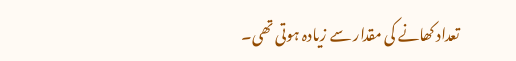تعداد کھانے کی مقدار سے زیادہ ہوتی تھی۔